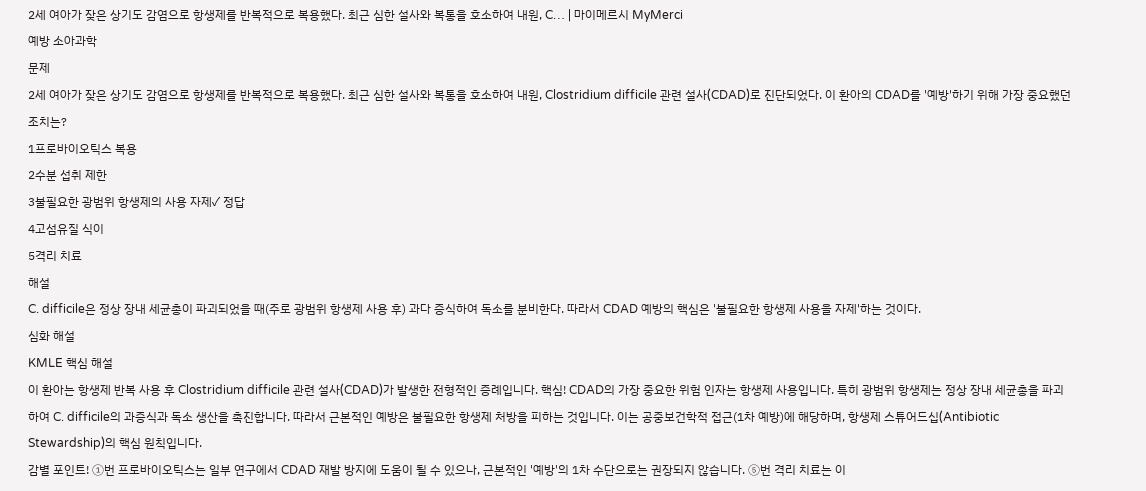2세 여아가 잦은 상기도 감염으로 항생제를 반복적으로 복용했다. 최근 심한 설사와 복통을 호소하여 내원, C… | 마이메르시 MyMerci
예방 소아과학
문제
2세 여아가 잦은 상기도 감염으로 항생제를 반복적으로 복용했다. 최근 심한 설사와 복통을 호소하여 내원, Clostridium difficile 관련 설사(CDAD)로 진단되었다. 이 환아의 CDAD를 '예방'하기 위해 가장 중요했던 조치는?
1프로바이오틱스 복용
2수분 섭취 제한
3불필요한 광범위 항생제의 사용 자제✓ 정답
4고섬유질 식이
5격리 치료
해설
C. difficile은 정상 장내 세균총이 파괴되었을 때(주로 광범위 항생제 사용 후) 과다 증식하여 독소를 분비한다. 따라서 CDAD 예방의 핵심은 '불필요한 항생제 사용을 자제'하는 것이다.
심화 해설
KMLE 핵심 해설
이 환아는 항생제 반복 사용 후 Clostridium difficile 관련 설사(CDAD)가 발생한 전형적인 증례입니다. 핵심! CDAD의 가장 중요한 위험 인자는 항생제 사용입니다. 특히 광범위 항생제는 정상 장내 세균총을 파괴하여 C. difficile의 과증식과 독소 생산을 촉진합니다. 따라서 근본적인 예방은 불필요한 항생제 처방을 피하는 것입니다. 이는 공중보건학적 접근(1차 예방)에 해당하며, 항생제 스튜어드십(Antibiotic Stewardship)의 핵심 원칙입니다.
감별 포인트! ①번 프로바이오틱스는 일부 연구에서 CDAD 재발 방지에 도움이 될 수 있으나, 근본적인 '예방'의 1차 수단으로는 권장되지 않습니다. ⑤번 격리 치료는 이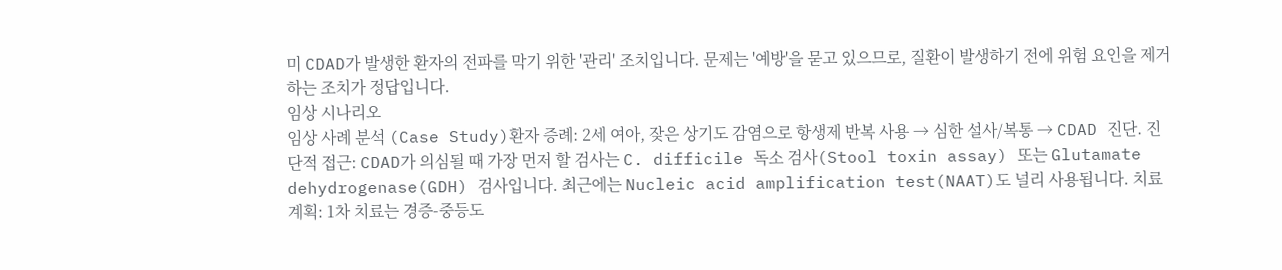미 CDAD가 발생한 환자의 전파를 막기 위한 '관리' 조치입니다. 문제는 '예방'을 묻고 있으므로, 질환이 발생하기 전에 위험 요인을 제거하는 조치가 정답입니다.
임상 시나리오
임상 사례 분석 (Case Study)환자 증례: 2세 여아, 잦은 상기도 감염으로 항생제 반복 사용 → 심한 설사/복통 → CDAD 진단. 진단적 접근: CDAD가 의심될 때 가장 먼저 할 검사는 C. difficile 독소 검사(Stool toxin assay) 또는 Glutamate dehydrogenase(GDH) 검사입니다. 최근에는 Nucleic acid amplification test(NAAT)도 널리 사용됩니다. 치료 계획: 1차 치료는 경증-중등도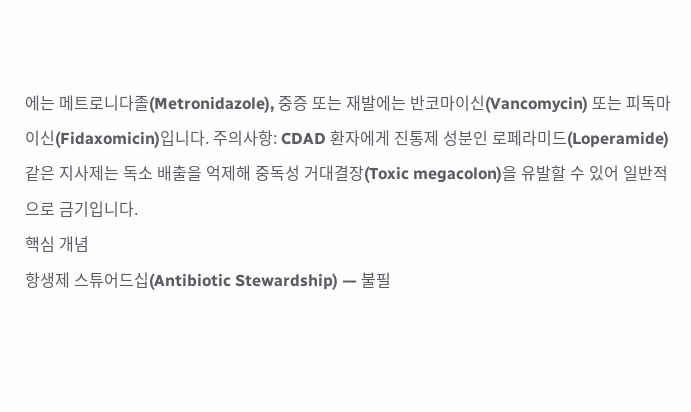에는 메트로니다졸(Metronidazole), 중증 또는 재발에는 반코마이신(Vancomycin) 또는 피독마이신(Fidaxomicin)입니다. 주의사항: CDAD 환자에게 진통제 성분인 로페라미드(Loperamide) 같은 지사제는 독소 배출을 억제해 중독성 거대결장(Toxic megacolon)을 유발할 수 있어 일반적으로 금기입니다.
핵심 개념
항생제 스튜어드십(Antibiotic Stewardship) — 불필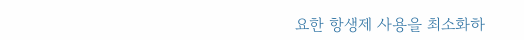요한 항생제 사용을 최소화하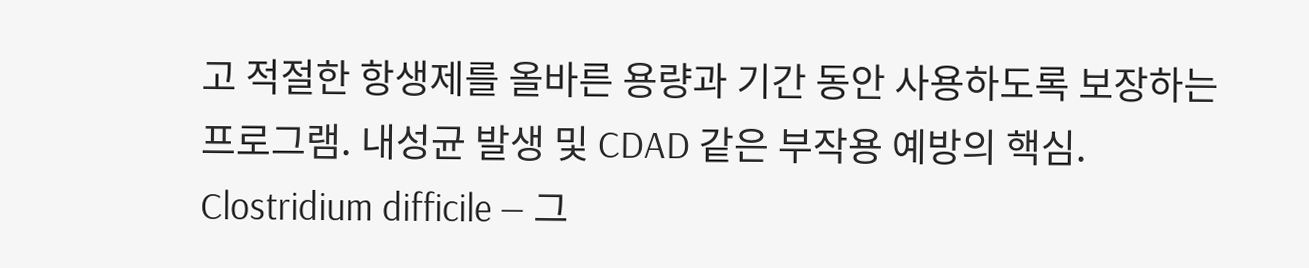고 적절한 항생제를 올바른 용량과 기간 동안 사용하도록 보장하는 프로그램. 내성균 발생 및 CDAD 같은 부작용 예방의 핵심.
Clostridium difficile — 그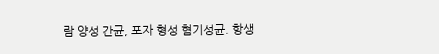람 양성 간균, 포자 형성 혐기성균. 항생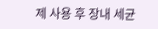제 사용 후 장내 세균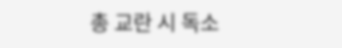총 교란 시 독소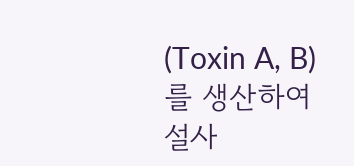(Toxin A, B)를 생산하여 설사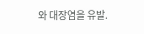와 대장염을 유발.